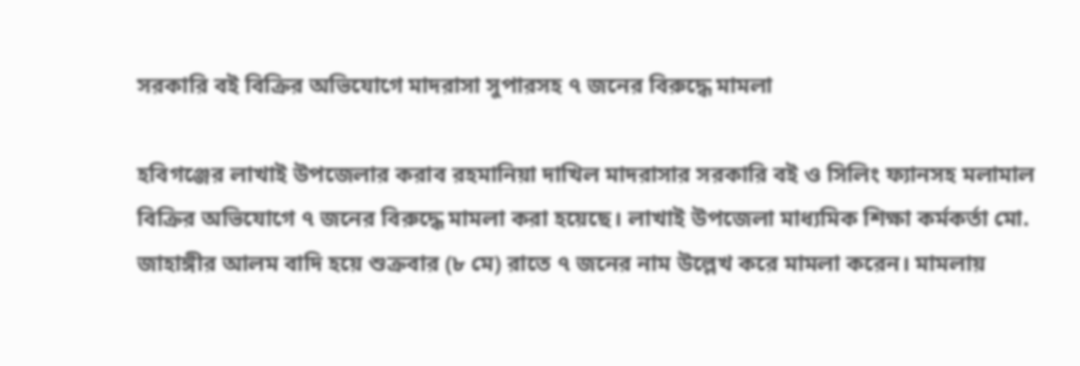সরকারি বই বিক্রির অভিযোগে মাদরাসা সুপারসহ ৭ জনের বিরুদ্ধে মামলা

হবিগঞ্জের লাখাই উপজেলার করাব রহমানিয়া দাখিল মাদরাসার সরকারি বই ও সিলিং ফ্যানসহ মলামাল বিক্রির অভিযোগে ৭ জনের বিরুদ্ধে মামলা করা হয়েছে। লাখাই উপজেলা মাধ্যমিক শিক্ষা কর্মকর্তা মো. জাহাঙ্গীর আলম বাদি হয়ে শুক্রবার (৮ মে) রাতে ৭ জনের নাম উল্লেখ করে মামলা করেন। মামলায়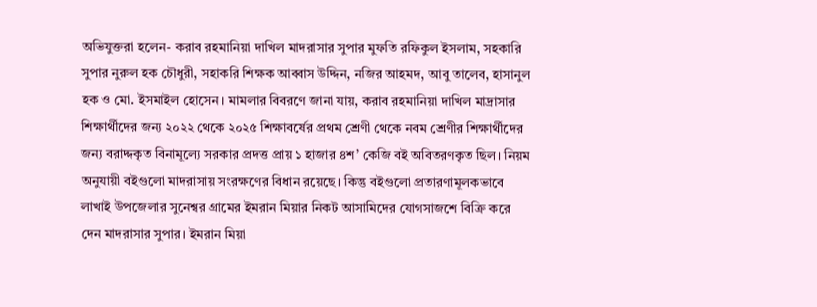অভিযুক্তরা হলেন- করাব রহমানিয়া দাখিল মাদরাসার সুপার মুফতি রফিকুল ইসলাম, সহকারি সুপার নুরুল হক চৌধুরী, সহাকরি শিক্ষক আব্বাস উদ্দিন, নজির আহমদ, আবু তালেব, হাসানুল হক ও মো. ইসমাইল হোসেন। মামলার বিবরণে জানা যায়, করাব রহমানিয়া দাখিল মাদ্রাসার শিক্ষার্থীদের জন্য ২০২২ থেকে ২০২৫ শিক্ষাবর্ষের প্রথম শ্রেণী থেকে নবম শ্রেণীর শিক্ষার্থীদের জন্য বরাদ্দকৃত বিনামূল্যে সরকার প্রদত্ত প্রায় ১ হাজার ৪শ’ কেজি বই অবিতরণকৃত ছিল। নিয়ম অনুযায়ী বইগুলো মাদরাসায় সংরক্ষণের বিধান রয়েছে। কিন্তু বইগুলো প্রতারণামূলকভাবে লাখাই উপজেলার সুনেশ্বর গ্রামের ইমরান মিয়ার নিকট আসামিদের যোগসাজশে বিক্রি করে দেন মাদরাসার সুপার। ইমরান মিয়া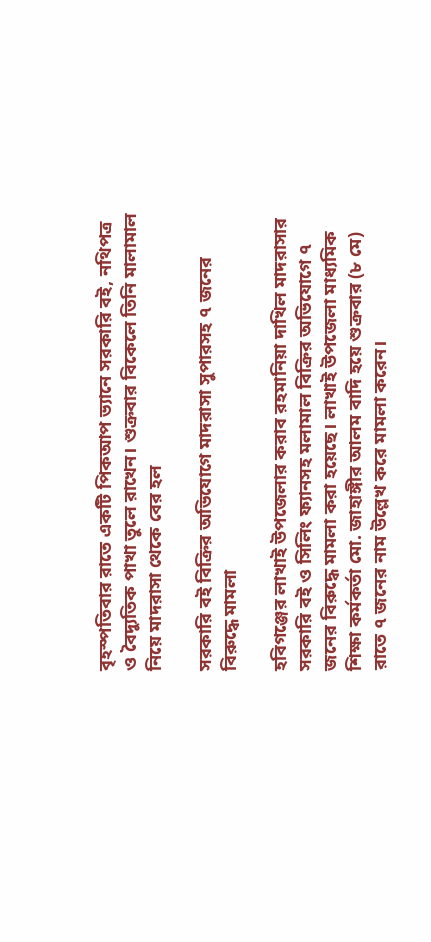বৃহস্পতিবার রাতে একটি পিকআপ ভ্যানে সরকারি বই, নথিপত্র ও বৈদ্যুতিক পাখা তুলে রাখেন। শুক্রবার বিকেলে তিনি মালামাল নিয়ে মাদরাসা থেকে বের হল

সরকারি বই বিক্রির অভিযোগে মাদরাসা সুপারসহ ৭ জনের বিরুদ্ধে মামলা

হবিগঞ্জের লাখাই উপজেলার করাব রহমানিয়া দাখিল মাদরাসার সরকারি বই ও সিলিং ফ্যানসহ মলামাল বিক্রির অভিযোগে ৭ জনের বিরুদ্ধে মামলা করা হয়েছে। লাখাই উপজেলা মাধ্যমিক শিক্ষা কর্মকর্তা মো. জাহাঙ্গীর আলম বাদি হয়ে শুক্রবার (৮ মে) রাতে ৭ জনের নাম উল্লেখ করে মামলা করেন।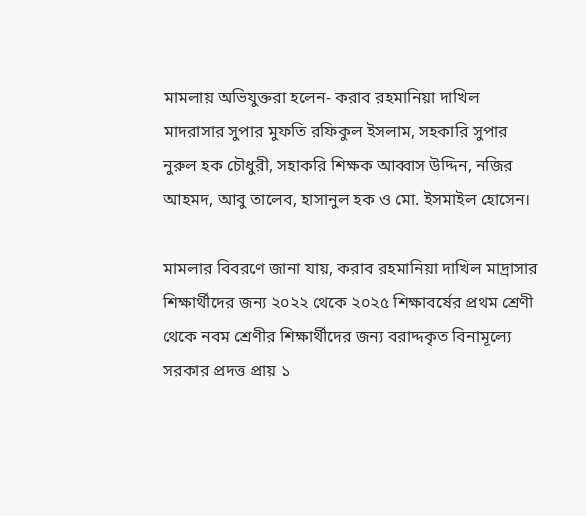মামলায় অভিযুক্তরা হলেন- করাব রহমানিয়া দাখিল মাদরাসার সুপার মুফতি রফিকুল ইসলাম, সহকারি সুপার নুরুল হক চৌধুরী, সহাকরি শিক্ষক আব্বাস উদ্দিন, নজির আহমদ, আবু তালেব, হাসানুল হক ও মো. ইসমাইল হোসেন।

মামলার বিবরণে জানা যায়, করাব রহমানিয়া দাখিল মাদ্রাসার শিক্ষার্থীদের জন্য ২০২২ থেকে ২০২৫ শিক্ষাবর্ষের প্রথম শ্রেণী থেকে নবম শ্রেণীর শিক্ষার্থীদের জন্য বরাদ্দকৃত বিনামূল্যে সরকার প্রদত্ত প্রায় ১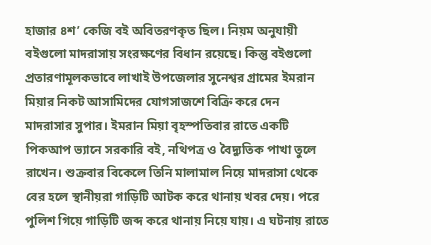হাজার ৪শ’ কেজি বই অবিতরণকৃত ছিল। নিয়ম অনুযায়ী বইগুলো মাদরাসায় সংরক্ষণের বিধান রয়েছে। কিন্তু বইগুলো প্রতারণামূলকভাবে লাখাই উপজেলার সুনেশ্বর গ্রামের ইমরান মিয়ার নিকট আসামিদের যোগসাজশে বিক্রি করে দেন মাদরাসার সুপার। ইমরান মিয়া বৃহস্পতিবার রাতে একটি পিকআপ ভ্যানে সরকারি বই, নথিপত্র ও বৈদ্যুতিক পাখা তুলে রাখেন। শুক্রবার বিকেলে তিনি মালামাল নিয়ে মাদরাসা থেকে বের হলে স্থানীয়রা গাড়িটি আটক করে থানায় খবর দেয়। পরে পুলিশ গিয়ে গাড়িটি জব্দ করে থানায় নিয়ে যায়। এ ঘটনায় রাতে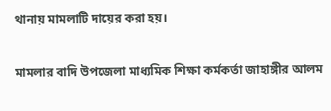থানায় মামলাটি দায়ের করা হয়।

মামলার বাদি উপজেলা মাধ্যমিক শিক্ষা কর্মকর্তা জাহাঙ্গীর আলম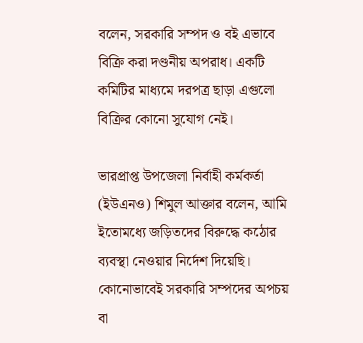বলেন, সরকারি সম্পদ ও বই এভাবে বিক্রি করা দণ্ডনীয় অপরাধ। একটি কমিটির মাধ্যমে দরপত্র ছাড়া এগুলো বিক্রির কোনো সুযোগ নেই।

ভারপ্রাপ্ত উপজেলা নির্বাহী কর্মকর্তা (ইউএনও) শিমুল আক্তার বলেন, আমি ইতোমধ্যে জড়িতদের বিরুদ্ধে কঠোর ব্যবস্থা নেওয়ার নির্দেশ দিয়েছি। কোনোভাবেই সরকারি সম্পদের অপচয় বা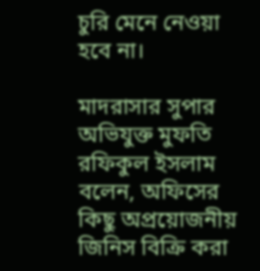চুরি মেনে নেওয়া হবে না।

মাদরাসার সুপার অভিযুক্ত মুফতি রফিকুল ইসলাম বলেন, অফিসের কিছু অপ্রয়োজনীয় জিনিস বিক্রি করা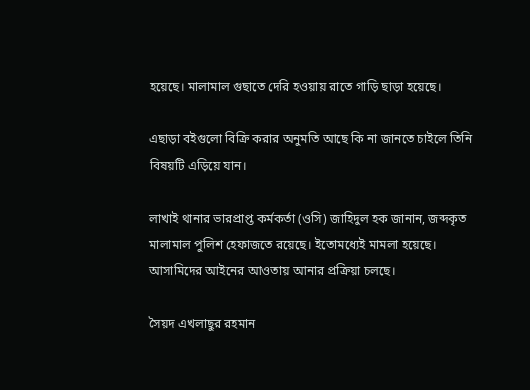হয়েছে। মালামাল গুছাতে দেরি হওয়ায় রাতে গাড়ি ছাড়া হয়েছে।

এছাড়া বইগুলো বিক্রি করার অনুমতি আছে কি না জানতে চাইলে তিনি বিষয়টি এড়িয়ে যান।

লাখাই থানার ভারপ্রাপ্ত কর্মকর্তা (ওসি) জাহিদুল হক জানান, জব্দকৃত মালামাল পুলিশ হেফাজতে রয়েছে। ইতোমধ্যেই মামলা হয়েছে। আসামিদের আইনের আওতায় আনার প্রক্রিয়া চলছে।

সৈয়দ এখলাছুর রহমান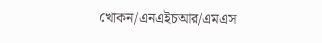খোকন/এনএইচআর/এমএস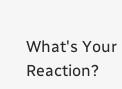What's Your Reaction?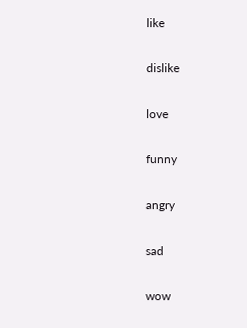like

dislike

love

funny

angry

sad

wow